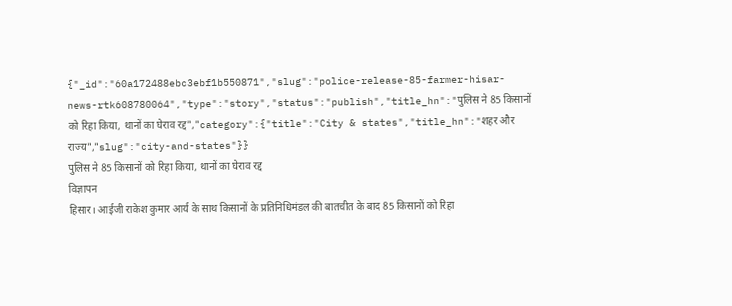{"_id":"60a172488ebc3ebf1b550871","slug":"police-release-85-farmer-hisar-news-rtk608780064","type":"story","status":"publish","title_hn":"पुलिस ने 85 किसानों को रिहा किया, थानों का घेराव रद्द","category":{"title":"City & states","title_hn":"शहर और राज्य","slug":"city-and-states"}}
पुलिस ने 85 किसानों को रिहा किया, थानों का घेराव रद्द
विज्ञापन
हिसार। आईजी राकेश कुमार आर्य के साथ किसानों के प्रतिनिधिमंडल की बातचीत के बाद 85 किसानों को रिहा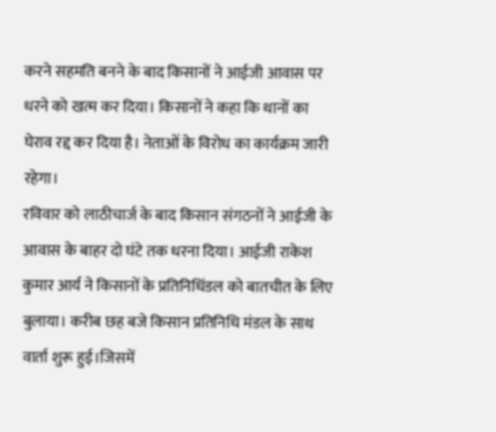करने सहमति बनने के बाद किसानों ने आईजी आवास पर धरने को खत्म कर दिया। किसानों ने कहा कि थानों का घेराव रद्द कर दिया है। नेताओं के विरोध का कार्यक्रम जारी रहेगा।
रविवार को लाठीचार्ज के बाद किसान संगठनों ने आईजी के आवास के बाहर दो घंटे तक धरना दिया। आईजी राकेश कुमार आर्य ने किसानों के प्रतिनिधिंडल को बातचीत के लिए बुलाया। करीब छह बजे किसान प्रतिनिधि मंडल के साथ वार्ता शुरू हुई।जिसमें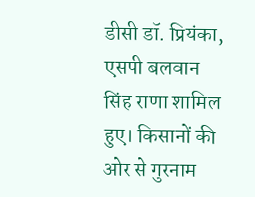डीसी डॉ. प्रियंका, एसपी बलवान सिंह राणा शामिल हुए। किसानों की ओर से गुरनाम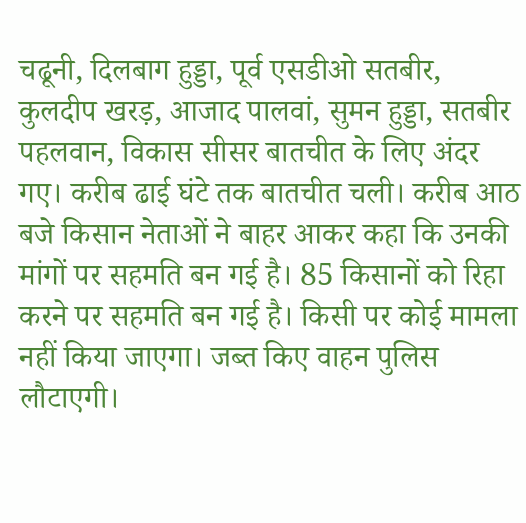चढूनी, दिलबाग हुड्डा, पूर्व एसडीओ सतबीर, कुलदीप खरड़, आजाद पालवां, सुमन हुड्डा, सतबीर पहलवान, विकास सीसर बातचीत के लिए अंदर गए। करीब ढाई घंटे तक बातचीत चली। करीब आठ बजे किसान नेताओं ने बाहर आकर कहा कि उनकी मांगों पर सहमति बन गई है। 85 किसानों को रिहा करने पर सहमति बन गई है। किसी पर कोई मामला नहीं किया जाएगा। जब्त किए वाहन पुलिस लौटाएगी।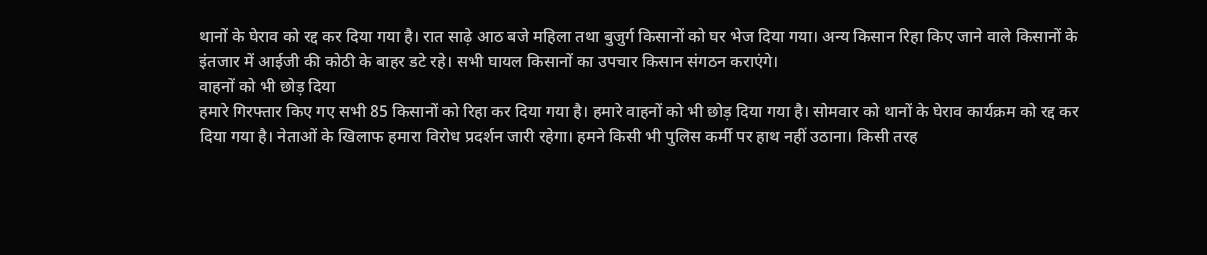थानों के घेराव को रद्द कर दिया गया है। रात साढ़े आठ बजे महिला तथा बुजुर्ग किसानों को घर भेज दिया गया। अन्य किसान रिहा किए जाने वाले किसानों के इंतजार में आईजी की कोठी के बाहर डटे रहे। सभी घायल किसानों का उपचार किसान संगठन कराएंगे।
वाहनों को भी छोड़ दिया
हमारे गिरफ्तार किए गए सभी 85 किसानों को रिहा कर दिया गया है। हमारे वाहनों को भी छोड़ दिया गया है। सोमवार को थानों के घेराव कार्यक्रम को रद्द कर दिया गया है। नेताओं के खिलाफ हमारा विरोध प्रदर्शन जारी रहेगा। हमने किसी भी पुलिस कर्मी पर हाथ नहीं उठाना। किसी तरह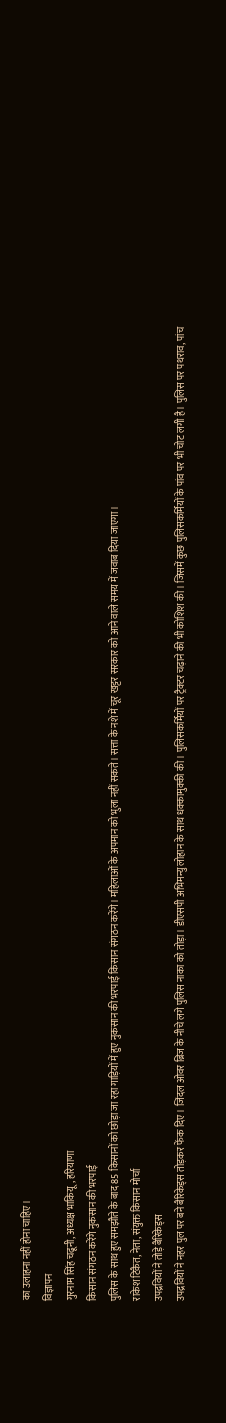का उलाहना नहीं होना चाहिए।
विज्ञापन
गुरनाम सिंह चढूनी, अध्यक्ष भाकियू, हरियाणा
किसान संगठन करेंगे नुकसान की भरपाई
पुलिस के साथ हुए समझौते के बाद 85 किसानों को छोड़ा जा रहा गाड़ियों में हुए नुकसान की भरपाई किसान संगठन करेंगे। महिलाओं के अपमान को भुला नहीं सकते। सत्ता के नशे में चूर खट्टर सरकार को आने वाले समय में जवाब दिया जाएगा।
राकेश टिकैत, नेता, संयुक्त किसान मोर्चा
उपद्रवियों ने तोड़े बैरिकेड्स
उपद्रवियों ने नहर पुल पर बने बैरिकेड्स तोड़कर फेंक दिए। जिंदल ओवर ब्रिज के नीचे लगे पुलिस नाका को तोड़ा। डीएसपी अभिमन्यु लोहान के साथ धक्कामुक्की की। पुलिसकर्मियों पर ट्रैक्टर चढ़ाने की भी कोशिश की। जिसमें कुछ पुलिसकर्मियों के पांव पर भी चोट लगी है। पुलिस पर पथराव, पांच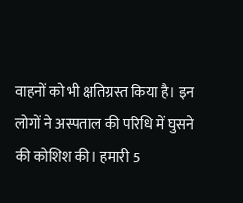वाहनों को भी क्षतिग्रस्त किया है। इन लोगों ने अस्पताल की परिधि में घुसने की कोशिश की। हमारी 5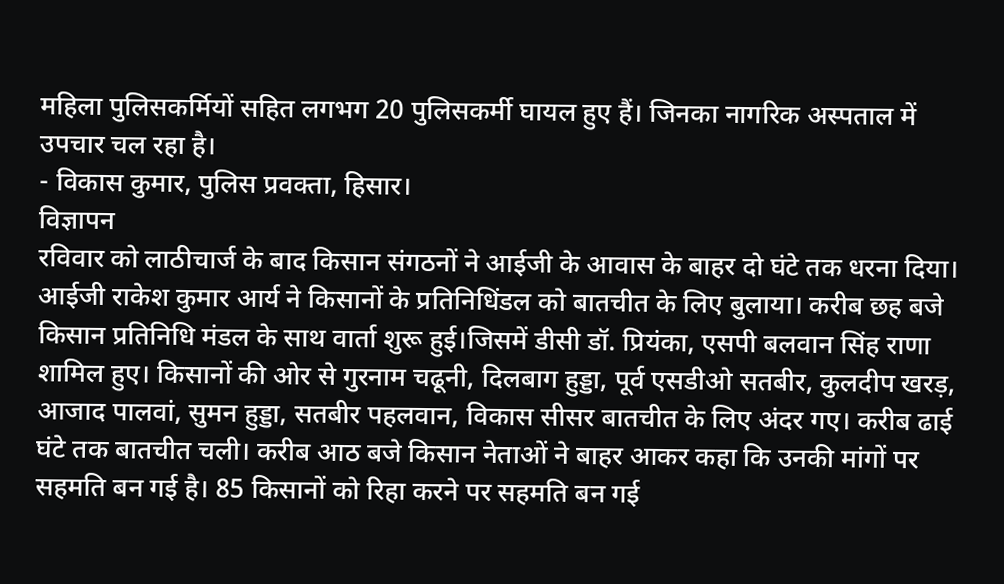महिला पुलिसकर्मियों सहित लगभग 20 पुलिसकर्मी घायल हुए हैं। जिनका नागरिक अस्पताल में उपचार चल रहा है।
- विकास कुमार, पुलिस प्रवक्ता, हिसार।
विज्ञापन
रविवार को लाठीचार्ज के बाद किसान संगठनों ने आईजी के आवास के बाहर दो घंटे तक धरना दिया। आईजी राकेश कुमार आर्य ने किसानों के प्रतिनिधिंडल को बातचीत के लिए बुलाया। करीब छह बजे किसान प्रतिनिधि मंडल के साथ वार्ता शुरू हुई।जिसमें डीसी डॉ. प्रियंका, एसपी बलवान सिंह राणा शामिल हुए। किसानों की ओर से गुरनाम चढूनी, दिलबाग हुड्डा, पूर्व एसडीओ सतबीर, कुलदीप खरड़, आजाद पालवां, सुमन हुड्डा, सतबीर पहलवान, विकास सीसर बातचीत के लिए अंदर गए। करीब ढाई घंटे तक बातचीत चली। करीब आठ बजे किसान नेताओं ने बाहर आकर कहा कि उनकी मांगों पर सहमति बन गई है। 85 किसानों को रिहा करने पर सहमति बन गई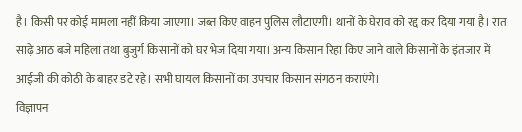है। किसी पर कोई मामला नहीं किया जाएगा। जब्त किए वाहन पुलिस लौटाएगी। थानों के घेराव को रद्द कर दिया गया है। रात साढ़े आठ बजे महिला तथा बुजुर्ग किसानों को घर भेज दिया गया। अन्य किसान रिहा किए जाने वाले किसानों के इंतजार में आईजी की कोठी के बाहर डटे रहे। सभी घायल किसानों का उपचार किसान संगठन कराएंगे।
विज्ञापन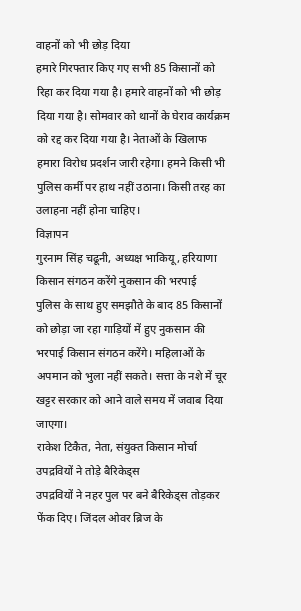वाहनों को भी छोड़ दिया
हमारे गिरफ्तार किए गए सभी 85 किसानों को रिहा कर दिया गया है। हमारे वाहनों को भी छोड़ दिया गया है। सोमवार को थानों के घेराव कार्यक्रम को रद्द कर दिया गया है। नेताओं के खिलाफ हमारा विरोध प्रदर्शन जारी रहेगा। हमने किसी भी पुलिस कर्मी पर हाथ नहीं उठाना। किसी तरह का उलाहना नहीं होना चाहिए।
विज्ञापन
गुरनाम सिंह चढूनी, अध्यक्ष भाकियू, हरियाणा
किसान संगठन करेंगे नुकसान की भरपाई
पुलिस के साथ हुए समझौते के बाद 85 किसानों को छोड़ा जा रहा गाड़ियों में हुए नुकसान की भरपाई किसान संगठन करेंगे। महिलाओं के अपमान को भुला नहीं सकते। सत्ता के नशे में चूर खट्टर सरकार को आने वाले समय में जवाब दिया जाएगा।
राकेश टिकैत, नेता, संयुक्त किसान मोर्चा
उपद्रवियों ने तोड़े बैरिकेड्स
उपद्रवियों ने नहर पुल पर बने बैरिकेड्स तोड़कर फेंक दिए। जिंदल ओवर ब्रिज के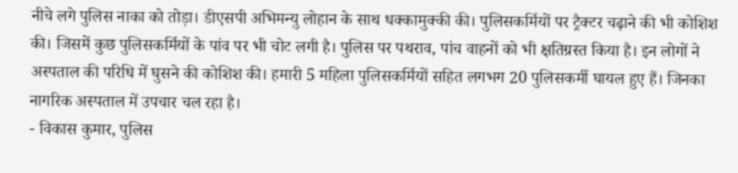नीचे लगे पुलिस नाका को तोड़ा। डीएसपी अभिमन्यु लोहान के साथ धक्कामुक्की की। पुलिसकर्मियों पर ट्रैक्टर चढ़ाने की भी कोशिश की। जिसमें कुछ पुलिसकर्मियों के पांव पर भी चोट लगी है। पुलिस पर पथराव, पांच वाहनों को भी क्षतिग्रस्त किया है। इन लोगों ने अस्पताल की परिधि में घुसने की कोशिश की। हमारी 5 महिला पुलिसकर्मियों सहित लगभग 20 पुलिसकर्मी घायल हुए हैं। जिनका नागरिक अस्पताल में उपचार चल रहा है।
- विकास कुमार, पुलिस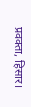प्रवक्ता, हिसार।